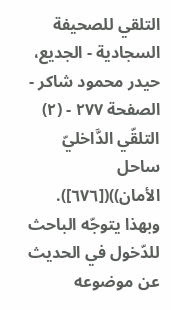التلقي للصحيفة السجادية - الجديع، حيدر محمود شاكر - الصفحة ٢٧٧ - (٢) التلقّي الدَّاخليّ
ساحل الأمان))([٦٧٦]). وبهذا يتوجّه الباحث للدّخول في الحديث عن موضوعه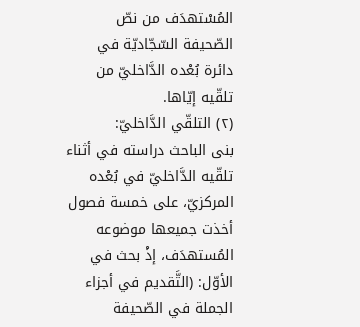المُسْتهدَف من نصّ الصّحيفة السّجّاديّة في دائرة بُعْده الدَّاخليّ من تلقّيه إيّاها.
(٢) التلقّي الدَّاخليّ:
بنى الباحث دراسته في أثناء تلقّيه الدَّاخليّ في بُعْده المركزيّ، على خمسة فصول أخذت جميعها موضوعه المُستهدَف، إذْ بحث في الأوّل: (التَّقديم في أجزاء الجملة في الصّحيفة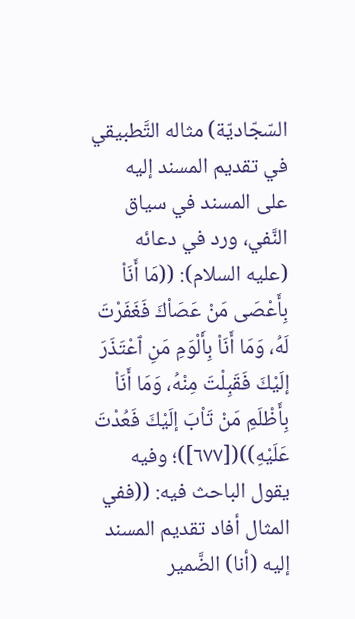السّجّاديّة) مثاله التَّطبيقي في تقديم المسند إليه على المسند في سياق النَّفي، ورد في دعائه (عليه السلام): ((مَا أَنَاْ بِأَعْصَى مَنْ عَصَاْكَ فَغَفَرْتَ لَهُ، وَمَا أَنَاْ بِأَلْوَمِ مَنِ ٱعْتَذَرَ إلَيْكَ فَقَبِلْتَ مِنْهُ، وَمَا أَنَاْ بِأَظْلَمِ مَنْ تَاْبَ إلَيْكَ فَعُدْتَ عَلَيْهِ))([٦٧٧])؛ وفيه يقول الباحث فيه: ((ففي المثال أفاد تقديم المسند إليه (أنا) الضَّمير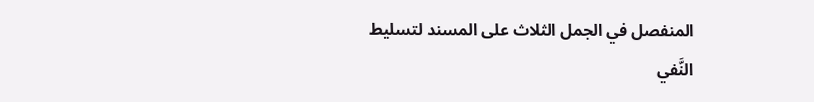المنفصل في الجمل الثلاث على المسند لتسليط النَّفي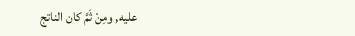عليه, ومِنْ ثَمَّ كان الناتج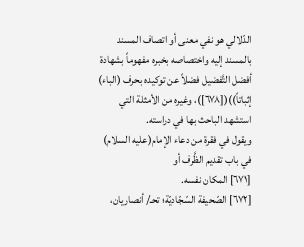الدّلالي هو نفي معنى أو اتصاف المسند بالمسند إليه واختصاصه بخبره مفهوماً بشهادة أفضل التَّفضيل فضلاً عن توكيده بحرف (الباء) إثباتاً))([٦٧٨])، وغيره من الأمثلة التي استشهد الباحث بها في دراسته.
ويقول في فقرة من دعاء الإمام(عليه السلام) في باب تقديم الظَّرف أو
[٦٧١] المكان نفسه.
[٦٧٢] الصّحيفة السّجّاديّة؛ تحـ/ أنصاريان،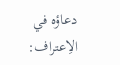دعاؤه في الاِعتراف: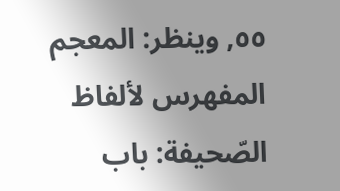٥٥, وينظر: المعجم المفهرس لألفاظ الصّحيفة: باب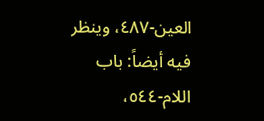العين-٤٨٧، وينظر فيه أيضاً: باب اللام-٥٤٤،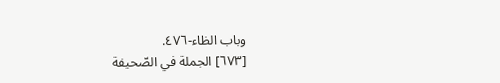وباب الظاء-٤٧٦.
[٦٧٣] الجملة في الصّحيفة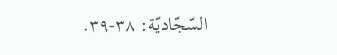السّجّاديّة: ٣٨-٣٩.